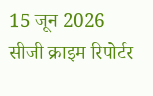15 जून 2026
सीजी क्राइम रिपोर्टर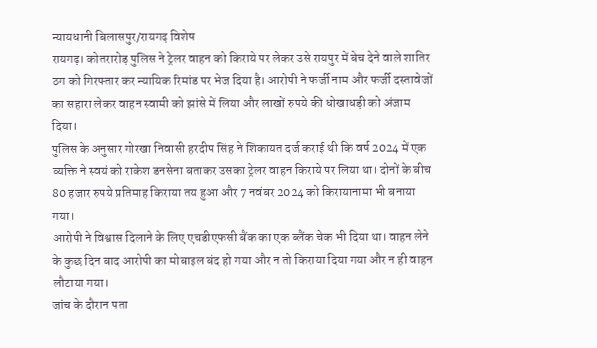न्यायधानी बिलासपुर/रायगढ़ विशेष
रायगढ़। कोतरारोड़ पुलिस ने ट्रेलर वाहन को किराये पर लेकर उसे रायपुर में बेच देने वाले शातिर ठग को गिरफ्तार कर न्यायिक रिमांड पर भेज दिया है। आरोपी ने फर्जी नाम और फर्जी दस्तावेजों का सहारा लेकर वाहन स्वामी को झांसे में लिया और लाखों रुपये की धोखाधड़ी को अंजाम दिया।
पुलिस के अनुसार गोरखा निवासी हरदीप सिंह ने शिकायत दर्ज कराई थी कि वर्ष 2024 में एक व्यक्ति ने स्वयं को राकेश डनसेना बताकर उसका ट्रेलर वाहन किराये पर लिया था। दोनों के बीच 80 हजार रुपये प्रतिमाह किराया तय हुआ और 7 नवंबर 2024 को किरायानामा भी बनाया गया।
आरोपी ने विश्वास दिलाने के लिए एचडीएफसी बैंक का एक ब्लैंक चेक भी दिया था। वाहन लेने के कुछ दिन बाद आरोपी का मोबाइल बंद हो गया और न तो किराया दिया गया और न ही वाहन लौटाया गया।
जांच के दौरान पता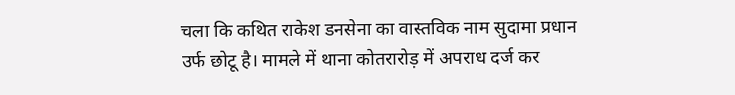चला कि कथित राकेश डनसेना का वास्तविक नाम सुदामा प्रधान उर्फ छोटू है। मामले में थाना कोतरारोड़ में अपराध दर्ज कर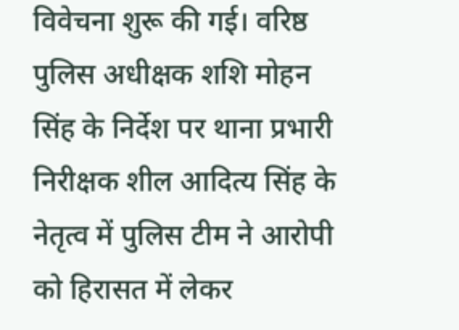विवेचना शुरू की गई। वरिष्ठ पुलिस अधीक्षक शशि मोहन सिंह के निर्देश पर थाना प्रभारी निरीक्षक शील आदित्य सिंह के नेतृत्व में पुलिस टीम ने आरोपी को हिरासत में लेकर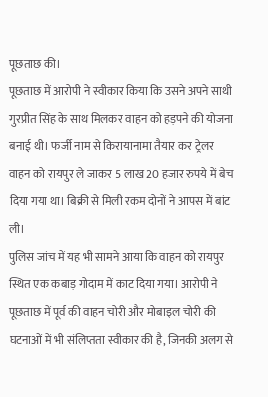पूछताछ की।
पूछताछ में आरोपी ने स्वीकार किया कि उसने अपने साथी गुरप्रीत सिंह के साथ मिलकर वाहन को हड़पने की योजना बनाई थी। फर्जी नाम से किरायानामा तैयार कर ट्रेलर वाहन को रायपुर ले जाकर 5 लाख 20 हजार रुपये में बेच दिया गया था। बिक्री से मिली रकम दोनों ने आपस में बांट ली।
पुलिस जांच में यह भी सामने आया कि वाहन को रायपुर स्थित एक कबाड़ गोदाम में काट दिया गया। आरोपी ने पूछताछ में पूर्व की वाहन चोरी और मोबाइल चोरी की घटनाओं में भी संलिप्तता स्वीकार की है, जिनकी अलग से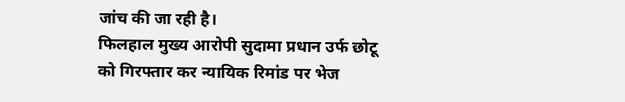जांच की जा रही है।
फिलहाल मुख्य आरोपी सुदामा प्रधान उर्फ छोटू को गिरफ्तार कर न्यायिक रिमांड पर भेज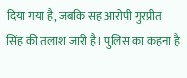दिया गया है, जबकि सह आरोपी गुरप्रीत सिंह की तलाश जारी है। पुलिस का कहना है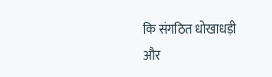कि संगठित धोखाधड़ी और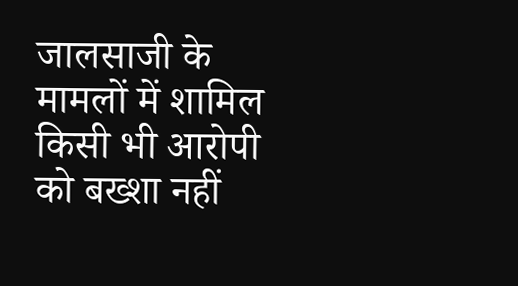जालसाजी के मामलों में शामिल किसी भी आरोपी को बख्शा नहीं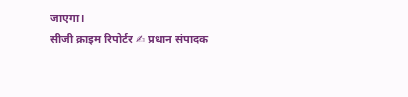जाएगा।
सीजी क्राइम रिपोर्टर ✍ प्रधान संपादक